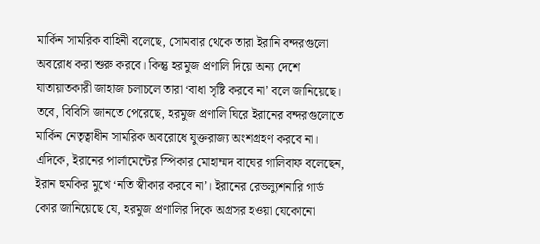মার্কিন সামরিক বাহিনী বলেছে, সোমবার থেকে তারা ইরানি বন্দরগুলো অবরোধ করা শুরু করবে। কিন্তু হরমুজ প্রণালি দিয়ে অন্য দেশে যাতায়াতকারী জাহাজ চলাচলে তারা ‘বাধা সৃষ্টি করবে না’ বলে জানিয়েছে। তবে, বিবিসি জানতে পেরেছে, হরমুজ প্রণালি ঘিরে ইরানের বন্দরগুলোতে মার্কিন নেতৃত্বাধীন সামরিক অবরোধে যুক্তরাজ্য অংশগ্রহণ করবে না।
এদিকে, ইরানের পার্লামেন্টের স্পিকার মোহাম্মদ বাঘের গালিবাফ বলেছেন, ইরান হুমকির মুখে ‘নতি স্বীকার করবে না’। ইরানের রেভল্যুশনারি গার্ড কোর জানিয়েছে যে, হরমুজ প্রণালির দিকে অগ্রসর হওয়া যেকোনো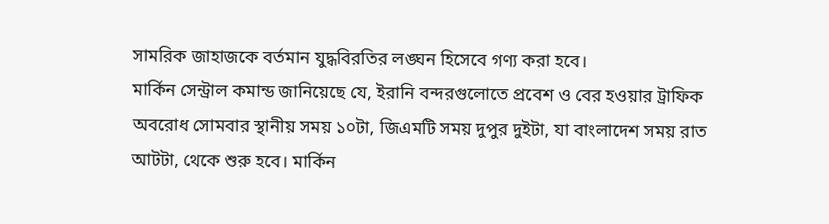সামরিক জাহাজকে বর্তমান যুদ্ধবিরতির লঙ্ঘন হিসেবে গণ্য করা হবে।
মার্কিন সেন্ট্রাল কমান্ড জানিয়েছে যে, ইরানি বন্দরগুলোতে প্রবেশ ও বের হওয়ার ট্রাফিক অবরোধ সোমবার স্থানীয় সময় ১০টা, জিএমটি সময় দুপুর দুইটা, যা বাংলাদেশ সময় রাত আটটা, থেকে শুরু হবে। মার্কিন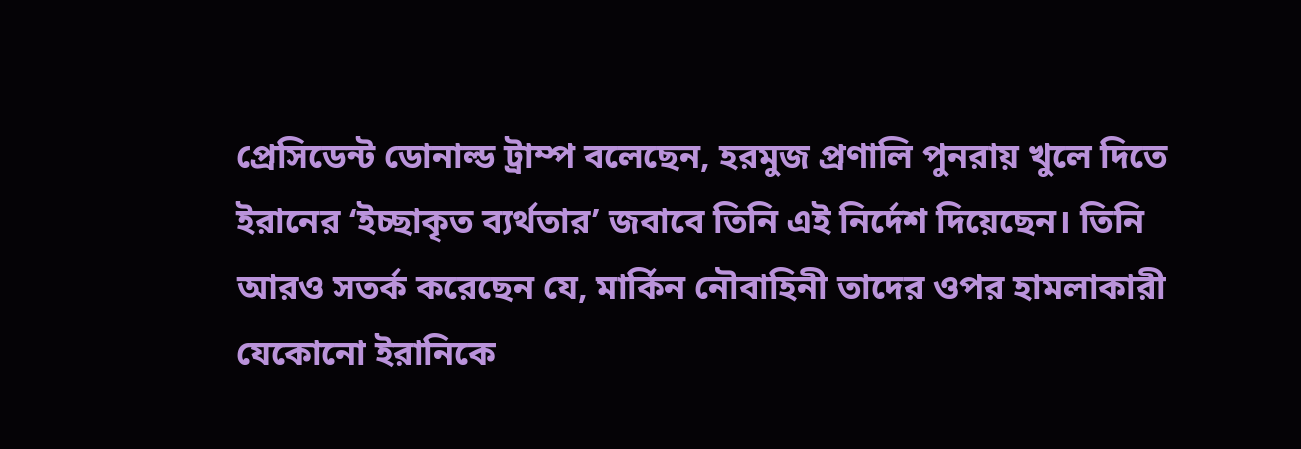প্রেসিডেন্ট ডোনাল্ড ট্রাম্প বলেছেন, হরমুজ প্রণালি পুনরায় খুলে দিতে ইরানের ‘ইচ্ছাকৃত ব্যর্থতার’ জবাবে তিনি এই নির্দেশ দিয়েছেন। তিনি আরও সতর্ক করেছেন যে, মার্কিন নৌবাহিনী তাদের ওপর হামলাকারী যেকোনো ইরানিকে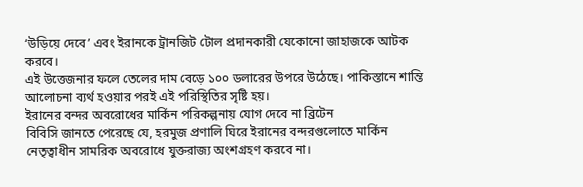‘উড়িয়ে দেবে’ এবং ইরানকে ট্রানজিট টোল প্রদানকারী যেকোনো জাহাজকে আটক করবে।
এই উত্তেজনার ফলে তেলের দাম বেড়ে ১০০ ডলারের উপরে উঠেছে। পাকিস্তানে শান্তি আলোচনা ব্যর্থ হওয়ার পরই এই পরিস্থিতির সৃষ্টি হয়।
ইরানের বন্দর অবরোধের মার্কিন পরিকল্পনায় যোগ দেবে না ব্রিটেন
বিবিসি জানতে পেরেছে যে, হরমুজ প্রণালি ঘিরে ইরানের বন্দরগুলোতে মার্কিন নেতৃত্বাধীন সামরিক অবরোধে যুক্তরাজ্য অংশগ্রহণ করবে না।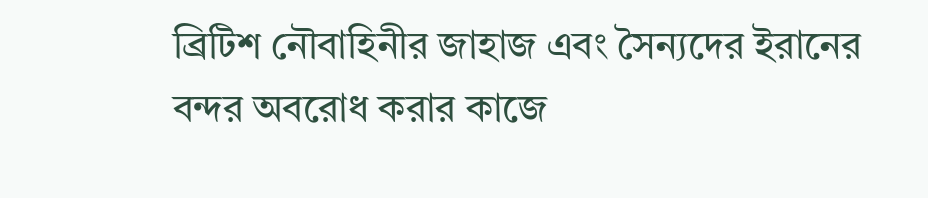ব্রিটিশ নৌবাহিনীর জাহাজ এবং সৈন্যদের ইরানের বন্দর অবরোধ করার কাজে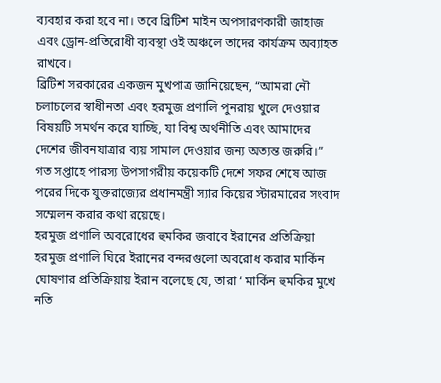ব্যবহার করা হবে না। তবে ব্রিটিশ মাইন অপসারণকারী জাহাজ এবং ড্রোন-প্রতিরোধী ব্যবস্থা ওই অঞ্চলে তাদের কার্যক্রম অব্যাহত রাখবে।
ব্রিটিশ সরকারের একজন মুখপাত্র জানিয়েছেন, “আমরা নৌ চলাচলের স্বাধীনতা এবং হরমুজ প্রণালি পুনরায় খুলে দেওয়ার বিষয়টি সমর্থন করে যাচ্ছি, যা বিশ্ব অর্থনীতি এবং আমাদের দেশের জীবনযাত্রার ব্যয় সামাল দেওয়ার জন্য অত্যন্ত জরুরি।”
গত সপ্তাহে পারস্য উপসাগরীয় কয়েকটি দেশে সফর শেষে আজ পরের দিকে যুক্তরাজ্যের প্রধানমন্ত্রী স্যার কিয়ের স্টারমারের সংবাদ সম্মেলন করার কথা রয়েছে।
হরমুজ প্রণালি অবরোধের হুমকির জবাবে ইরানের প্রতিক্রিয়া
হরমুজ প্রণালি ঘিরে ইরানের বন্দরগুলো অবরোধ করার মার্কিন ঘোষণার প্রতিক্রিয়ায় ইরান বলেছে যে, তারা ‘ মার্কিন হুমকির মুখে নতি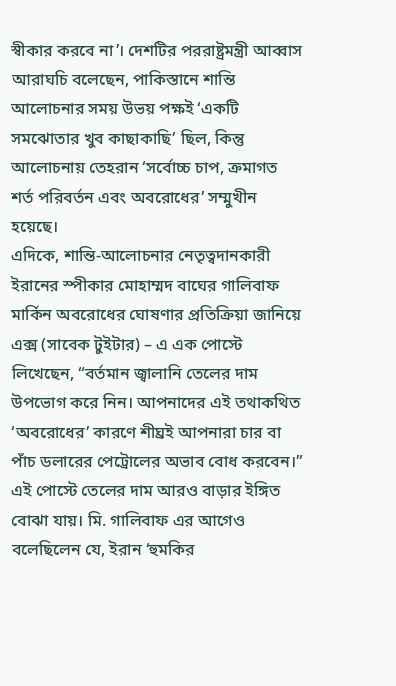স্বীকার করবে না’। দেশটির পররাষ্ট্রমন্ত্রী আব্বাস আরাঘচি বলেছেন, পাকিস্তানে শান্তি আলোচনার সময় উভয় পক্ষই ‘একটি সমঝোতার খুব কাছাকাছি’ ছিল, কিন্তু আলোচনায় তেহরান ‘সর্বোচ্চ চাপ, ক্রমাগত শর্ত পরিবর্তন এবং অবরোধের’ সম্মুখীন হয়েছে।
এদিকে, শান্তি-আলোচনার নেতৃত্বদানকারী ইরানের স্পীকার মোহাম্মদ বাঘের গালিবাফ মার্কিন অবরোধের ঘোষণার প্রতিক্রিয়া জানিয়ে এক্স (সাবেক টুইটার) – এ এক পোস্টে লিখেছেন, “বর্তমান জ্বালানি তেলের দাম উপভোগ করে নিন। আপনাদের এই তথাকথিত ‘অবরোধের’ কারণে শীঘ্রই আপনারা চার বা পাঁচ ডলারের পেট্রোলের অভাব বোধ করবেন।”
এই পোস্টে তেলের দাম আরও বাড়ার ইঙ্গিত বোঝা যায়। মি. গালিবাফ এর আগেও বলেছিলেন যে, ইরান ‘হুমকির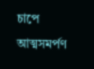চাপে আত্মসমর্পণ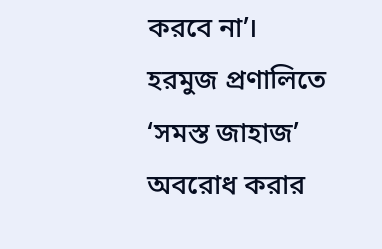করবে না’।
হরমুজ প্রণালিতে ‘সমস্ত জাহাজ’ অবরোধ করার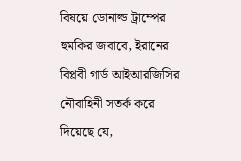বিষয়ে ডোনাল্ড ট্রাম্পের হুমকির জবাবে, ইরানের বিপ্লবী গার্ড আইআরজিসির নৌবাহিনী সতর্ক করে দিয়েছে যে,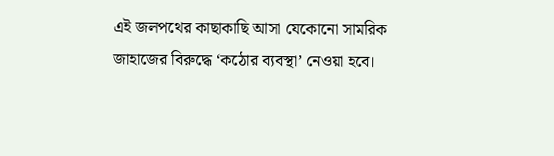এই জলপথের কাছাকাছি আসা যেকোনো সামরিক জাহাজের বিরুদ্ধে ‘কঠোর ব্যবস্থা’ নেওয়া হবে।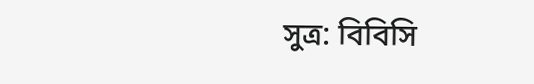সুত্র: বিবিসি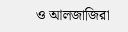ও আলজাজিরা